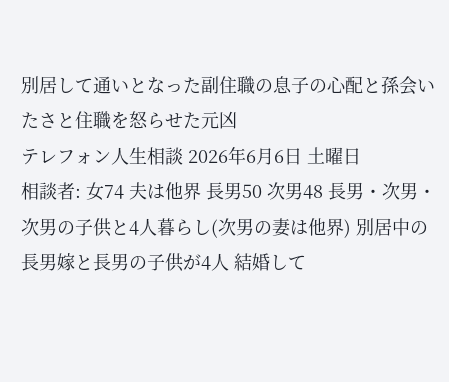別居して通いとなった副住職の息子の心配と孫会いたさと住職を怒らせた元凶
テレフォン人生相談 2026年6月6日 土曜日
相談者: 女74 夫は他界 長男50 次男48 長男・次男・次男の子供と4人暮らし(次男の妻は他界) 別居中の長男嫁と長男の子供が4人 結婚して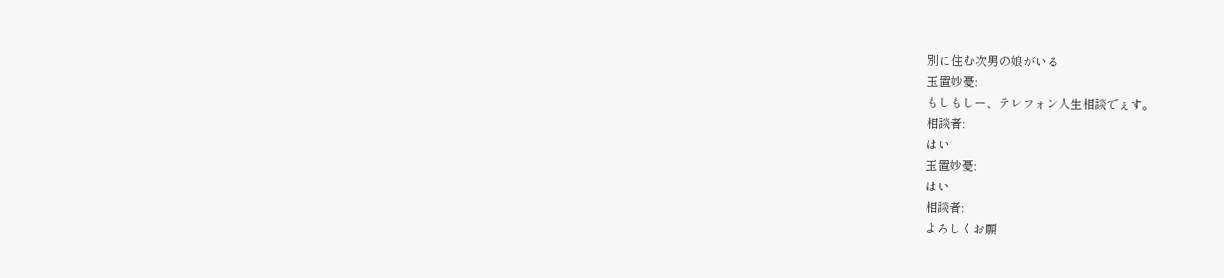別に住む次男の娘がいる
玉置妙憂:
もしもしー、テレフォン人生相談でぇす。
相談者:
はい
玉置妙憂:
はい
相談者:
よろしくお願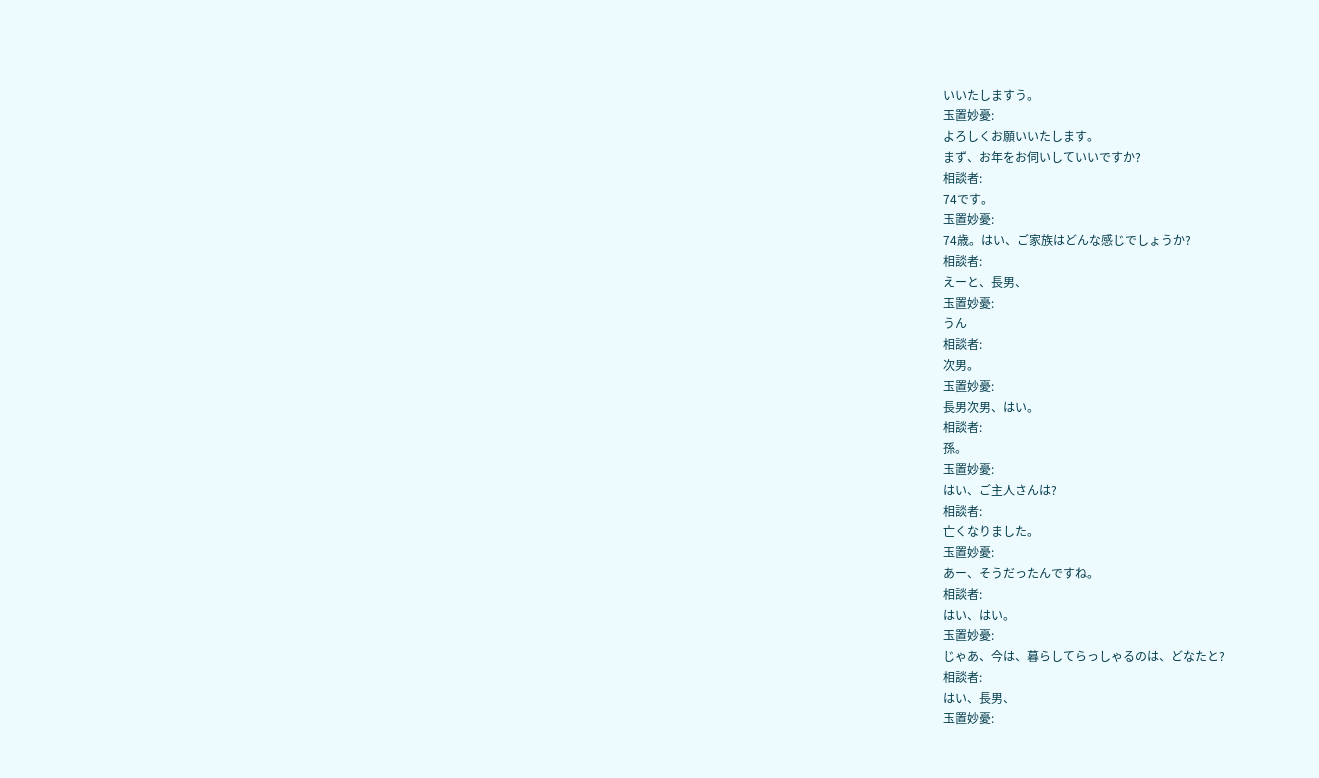いいたしますう。
玉置妙憂:
よろしくお願いいたします。
まず、お年をお伺いしていいですか?
相談者:
74です。
玉置妙憂:
74歳。はい、ご家族はどんな感じでしょうか?
相談者:
えーと、長男、
玉置妙憂:
うん
相談者:
次男。
玉置妙憂:
長男次男、はい。
相談者:
孫。
玉置妙憂:
はい、ご主人さんは?
相談者:
亡くなりました。
玉置妙憂:
あー、そうだったんですね。
相談者:
はい、はい。
玉置妙憂:
じゃあ、今は、暮らしてらっしゃるのは、どなたと?
相談者:
はい、長男、
玉置妙憂: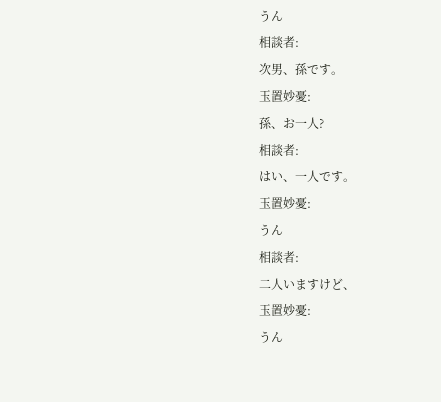うん
相談者:
次男、孫です。
玉置妙憂:
孫、お一人?
相談者:
はい、一人です。
玉置妙憂:
うん
相談者:
二人いますけど、
玉置妙憂:
うん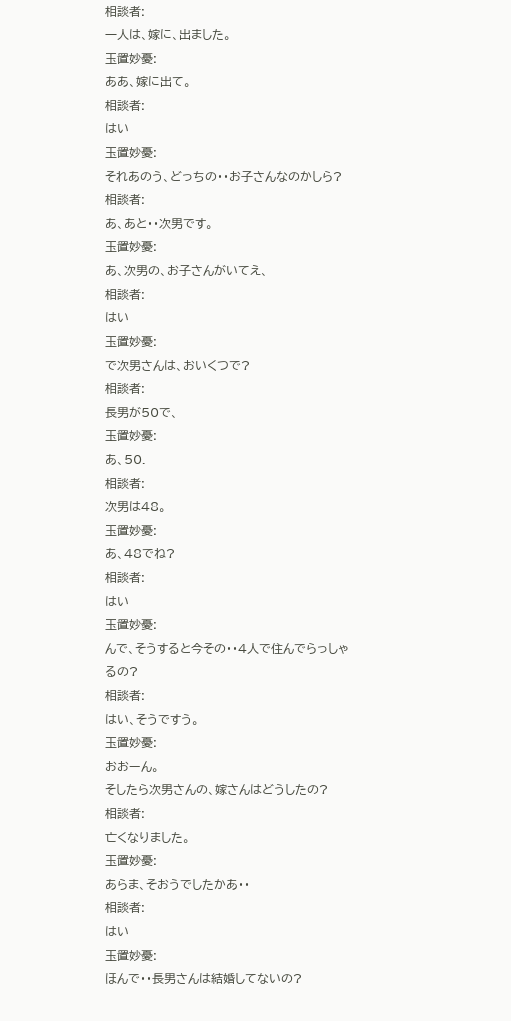相談者:
一人は、嫁に、出ました。
玉置妙憂:
ああ、嫁に出て。
相談者:
はい
玉置妙憂:
それあのう、どっちの・・お子さんなのかしら?
相談者:
あ、あと・・次男です。
玉置妙憂:
あ、次男の、お子さんがいてえ、
相談者:
はい
玉置妙憂:
で次男さんは、おいくつで?
相談者:
長男が50で、
玉置妙憂:
あ、50.
相談者:
次男は48。
玉置妙憂:
あ、48でね?
相談者:
はい
玉置妙憂:
んで、そうすると今その・・4人で住んでらっしゃるの?
相談者:
はい、そうですう。
玉置妙憂:
おおーん。
そしたら次男さんの、嫁さんはどうしたの?
相談者:
亡くなりました。
玉置妙憂:
あらま、そおうでしたかあ・・
相談者:
はい
玉置妙憂:
ほんで・・長男さんは結婚してないの?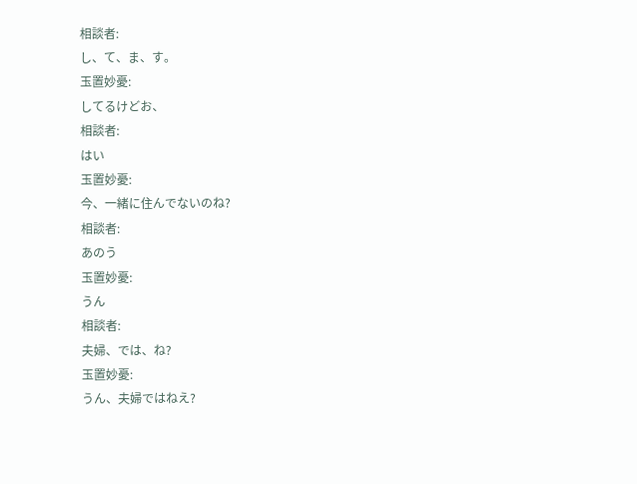相談者:
し、て、ま、す。
玉置妙憂:
してるけどお、
相談者:
はい
玉置妙憂:
今、一緒に住んでないのね?
相談者:
あのう
玉置妙憂:
うん
相談者:
夫婦、では、ね?
玉置妙憂:
うん、夫婦ではねえ?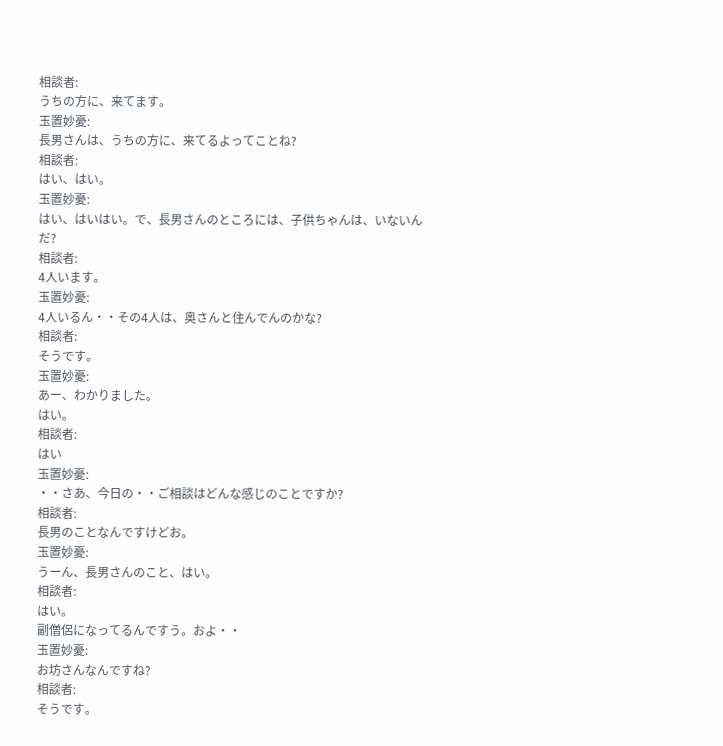相談者:
うちの方に、来てます。
玉置妙憂:
長男さんは、うちの方に、来てるよってことね?
相談者:
はい、はい。
玉置妙憂:
はい、はいはい。で、長男さんのところには、子供ちゃんは、いないんだ?
相談者:
4人います。
玉置妙憂:
4人いるん・・その4人は、奥さんと住んでんのかな?
相談者:
そうです。
玉置妙憂:
あー、わかりました。
はい。
相談者:
はい
玉置妙憂:
・・さあ、今日の・・ご相談はどんな感じのことですか?
相談者:
長男のことなんですけどお。
玉置妙憂:
うーん、長男さんのこと、はい。
相談者:
はい。
副僧侶になってるんですう。およ・・
玉置妙憂:
お坊さんなんですね?
相談者:
そうです。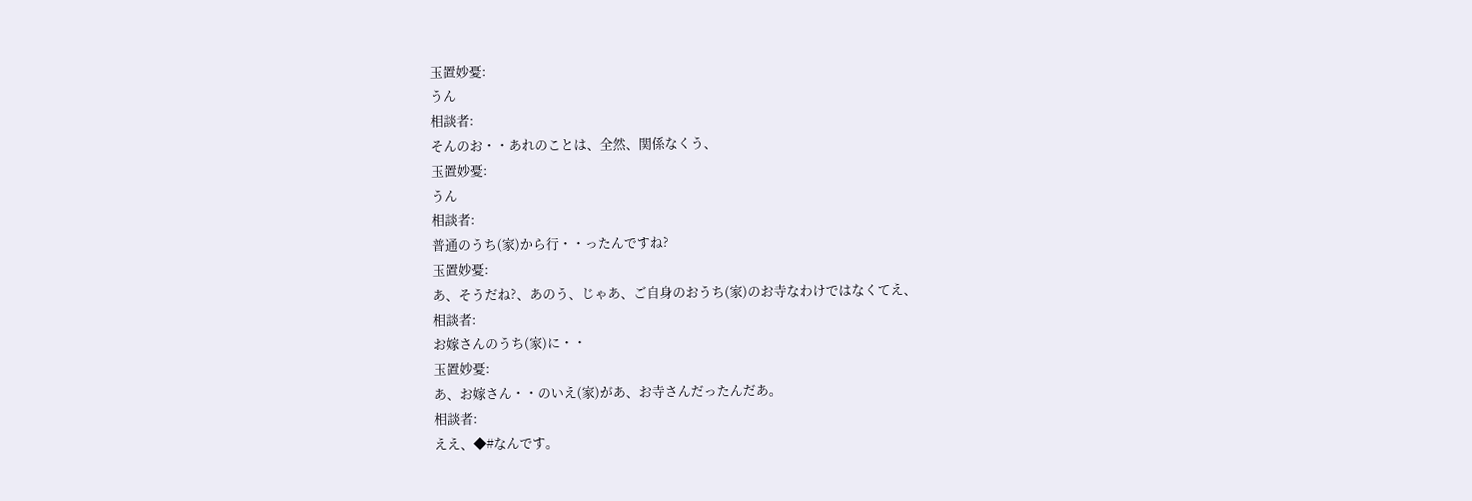玉置妙憂:
うん
相談者:
そんのお・・あれのことは、全然、関係なくう、
玉置妙憂:
うん
相談者:
普通のうち(家)から行・・ったんですね?
玉置妙憂:
あ、そうだね?、あのう、じゃあ、ご自身のおうち(家)のお寺なわけではなくてえ、
相談者:
お嫁さんのうち(家)に・・
玉置妙憂:
あ、お嫁さん・・のいえ(家)があ、お寺さんだったんだあ。
相談者:
ええ、◆#なんです。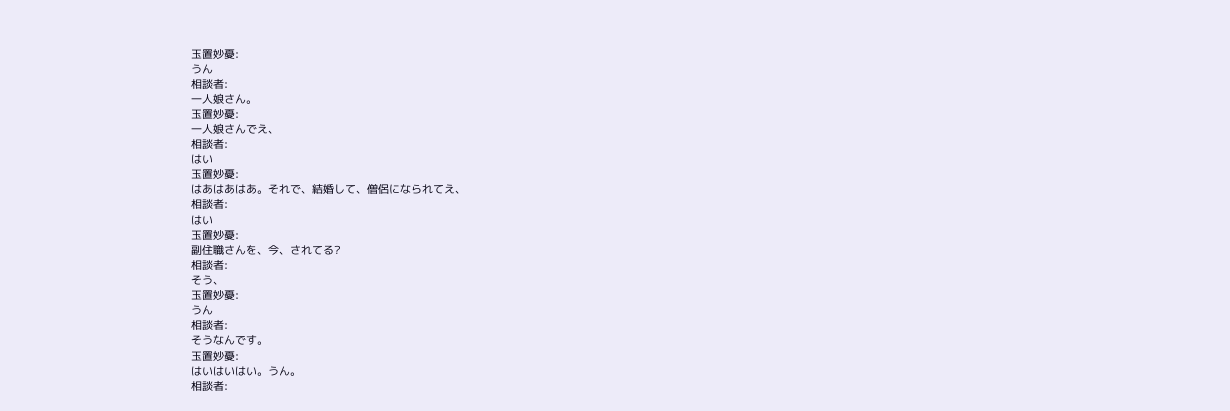玉置妙憂:
うん
相談者:
一人娘さん。
玉置妙憂:
一人娘さんでえ、
相談者:
はい
玉置妙憂:
はあはあはあ。それで、結婚して、僧侶になられてえ、
相談者:
はい
玉置妙憂:
副住職さんを、今、されてる?
相談者:
そう、
玉置妙憂:
うん
相談者:
そうなんです。
玉置妙憂:
はいはいはい。うん。
相談者: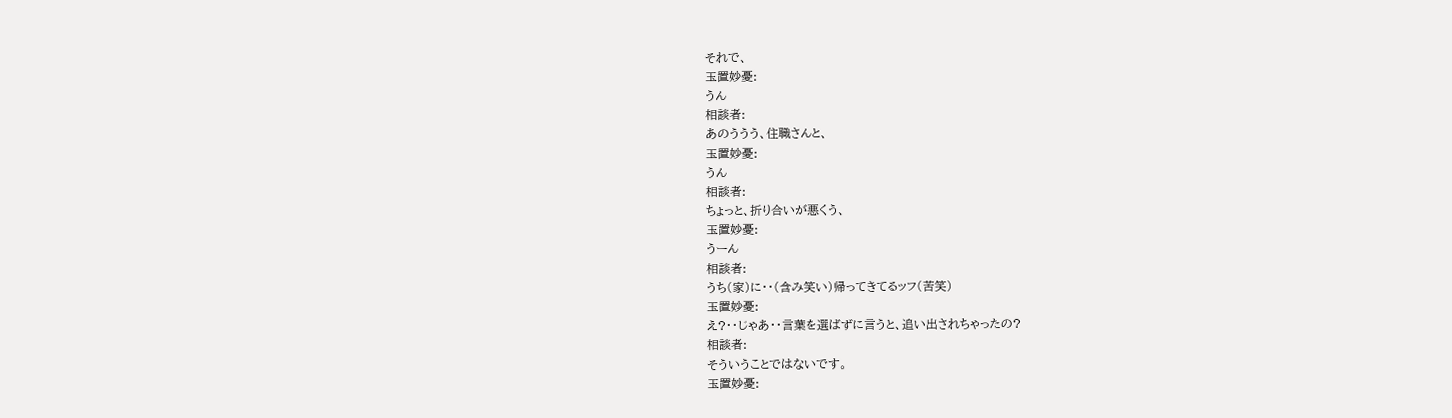それで、
玉置妙憂:
うん
相談者:
あのううう、住職さんと、
玉置妙憂:
うん
相談者:
ちょっと、折り合いが悪くう、
玉置妙憂:
うーん
相談者:
うち(家)に・・(含み笑い)帰ってきてるッフ(苦笑)
玉置妙憂:
え?・・じゃあ・・言葉を選ばずに言うと、追い出されちゃったの?
相談者:
そういうことではないです。
玉置妙憂: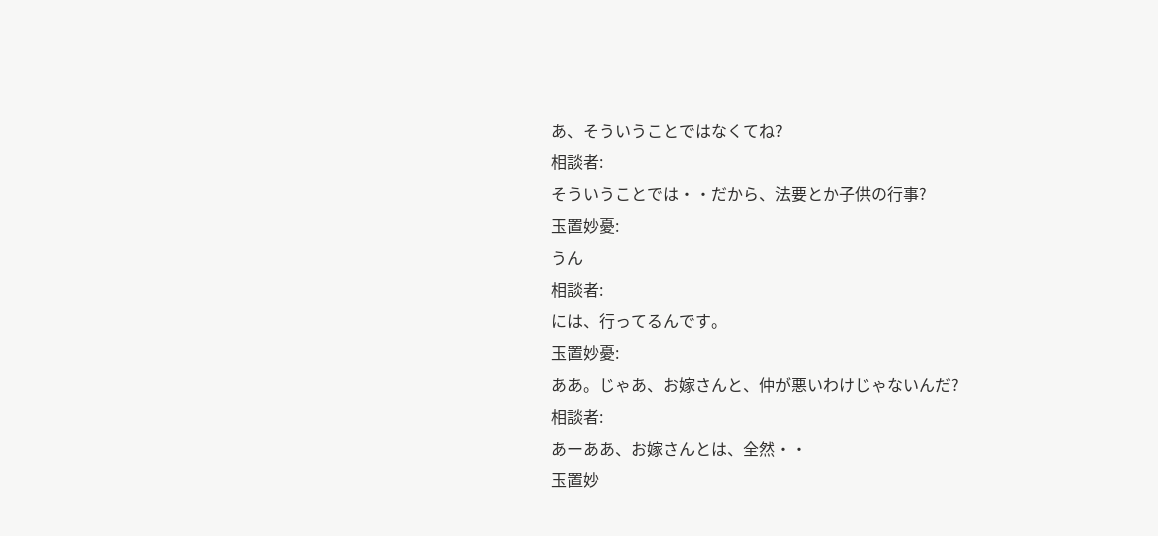あ、そういうことではなくてね?
相談者:
そういうことでは・・だから、法要とか子供の行事?
玉置妙憂:
うん
相談者:
には、行ってるんです。
玉置妙憂:
ああ。じゃあ、お嫁さんと、仲が悪いわけじゃないんだ?
相談者:
あーああ、お嫁さんとは、全然・・
玉置妙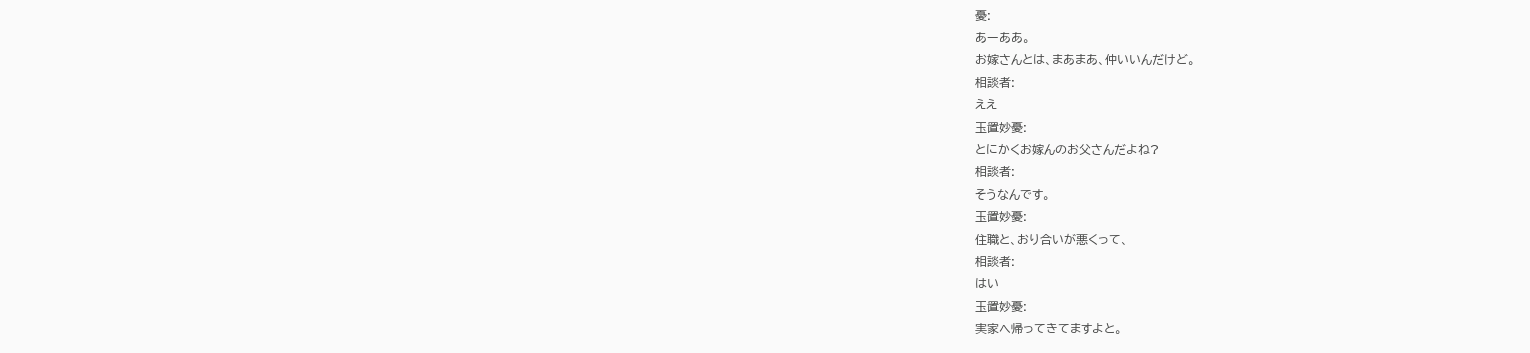憂:
あーああ。
お嫁さんとは、まあまあ、仲いいんだけど。
相談者:
ええ
玉置妙憂:
とにかくお嫁んのお父さんだよね?
相談者:
そうなんです。
玉置妙憂:
住職と、おり合いが悪くって、
相談者:
はい
玉置妙憂:
実家へ帰ってきてますよと。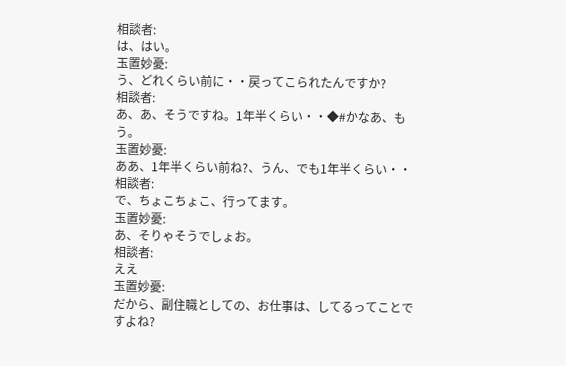相談者:
は、はい。
玉置妙憂:
う、どれくらい前に・・戻ってこられたんですか?
相談者:
あ、あ、そうですね。1年半くらい・・◆#かなあ、もう。
玉置妙憂:
ああ、1年半くらい前ね?、うん、でも1年半くらい・・
相談者:
で、ちょこちょこ、行ってます。
玉置妙憂:
あ、そりゃそうでしょお。
相談者:
ええ
玉置妙憂:
だから、副住職としての、お仕事は、してるってことですよね?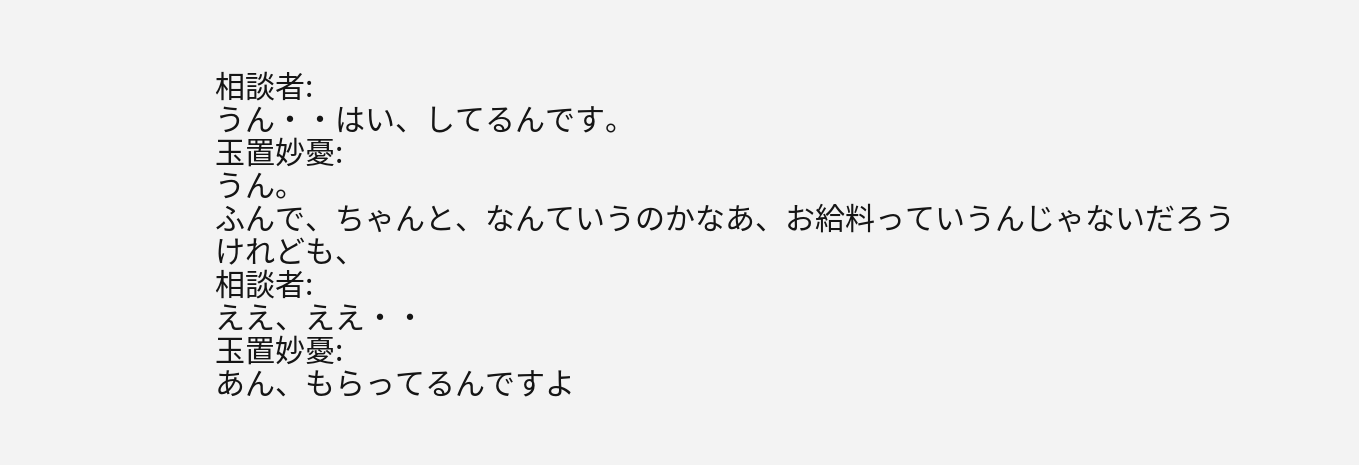相談者:
うん・・はい、してるんです。
玉置妙憂:
うん。
ふんで、ちゃんと、なんていうのかなあ、お給料っていうんじゃないだろうけれども、
相談者:
ええ、ええ・・
玉置妙憂:
あん、もらってるんですよ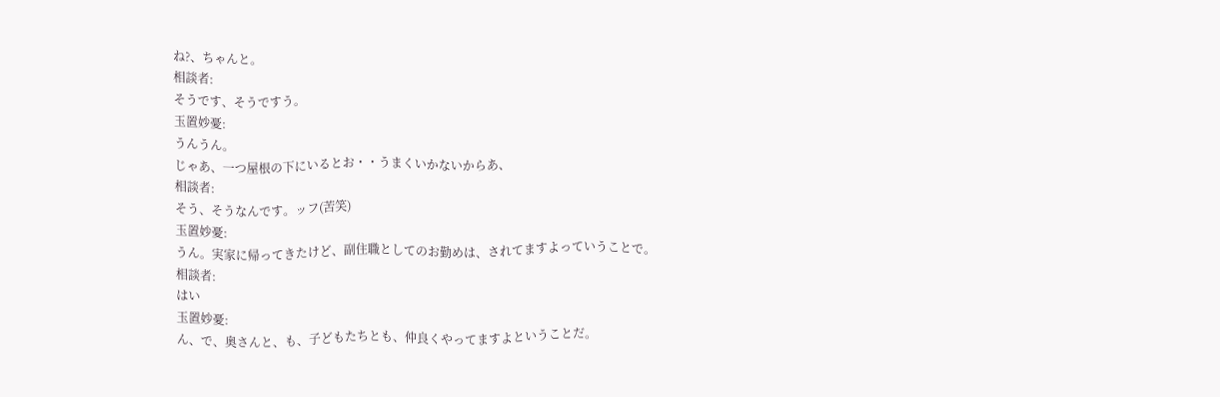ね?、ちゃんと。
相談者:
そうです、そうですう。
玉置妙憂:
うんうん。
じゃあ、一つ屋根の下にいるとお・・うまくいかないからあ、
相談者:
そう、そうなんです。ッフ(苦笑)
玉置妙憂:
うん。実家に帰ってきたけど、副住職としてのお勤めは、されてますよっていうことで。
相談者:
はい
玉置妙憂:
ん、で、奥さんと、も、子どもたちとも、仲良くやってますよということだ。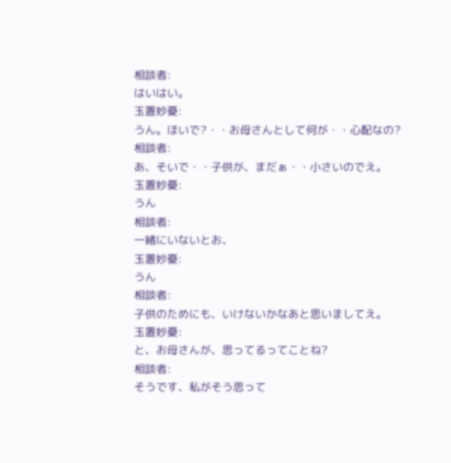相談者:
はいはい。
玉置妙憂:
うん。ほいで?・・お母さんとして何が・・心配なの?
相談者:
あ、そいで・・子供が、まだぁ・・小さいのでえ。
玉置妙憂:
うん
相談者:
一緒にいないとお、
玉置妙憂:
うん
相談者:
子供のためにも、いけないかなあと思いましてえ。
玉置妙憂:
と、お母さんが、思ってるってことね?
相談者:
そうです、私がそう思って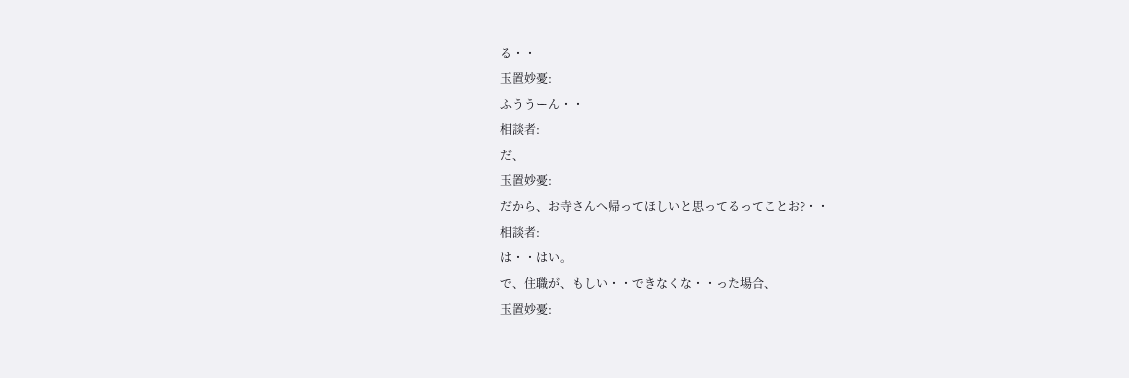る・・
玉置妙憂:
ふううーん・・
相談者:
だ、
玉置妙憂:
だから、お寺さんへ帰ってほしいと思ってるってことお?・・
相談者:
は・・はい。
で、住職が、もしい・・できなくな・・った場合、
玉置妙憂: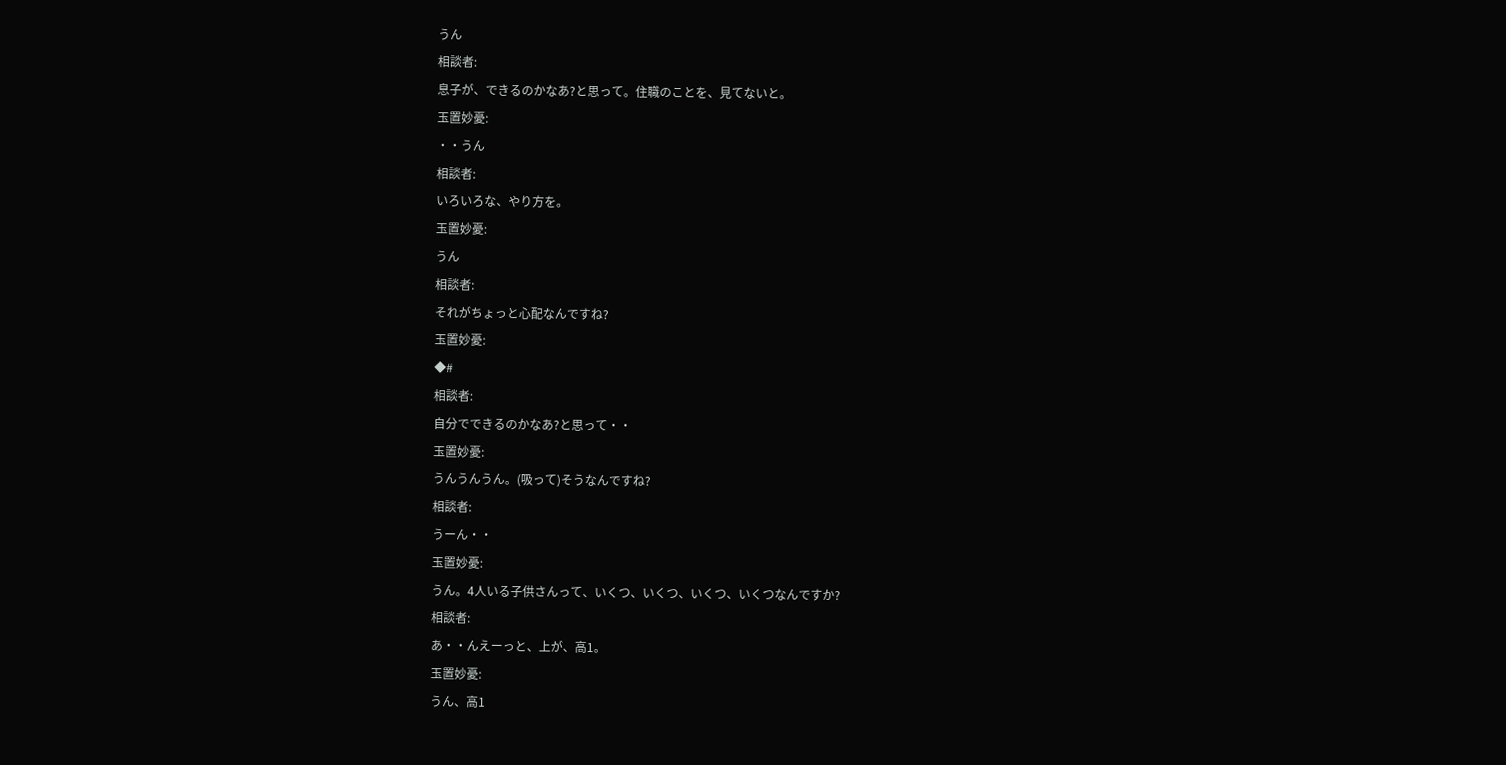うん
相談者:
息子が、できるのかなあ?と思って。住職のことを、見てないと。
玉置妙憂:
・・うん
相談者:
いろいろな、やり方を。
玉置妙憂:
うん
相談者:
それがちょっと心配なんですね?
玉置妙憂:
◆#
相談者:
自分でできるのかなあ?と思って・・
玉置妙憂:
うんうんうん。(吸って)そうなんですね?
相談者:
うーん・・
玉置妙憂:
うん。4人いる子供さんって、いくつ、いくつ、いくつ、いくつなんですか?
相談者:
あ・・んえーっと、上が、高1。
玉置妙憂:
うん、高1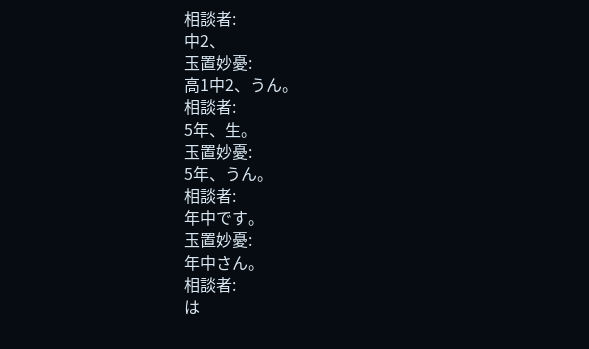相談者:
中2、
玉置妙憂:
高1中2、うん。
相談者:
5年、生。
玉置妙憂:
5年、うん。
相談者:
年中です。
玉置妙憂:
年中さん。
相談者:
は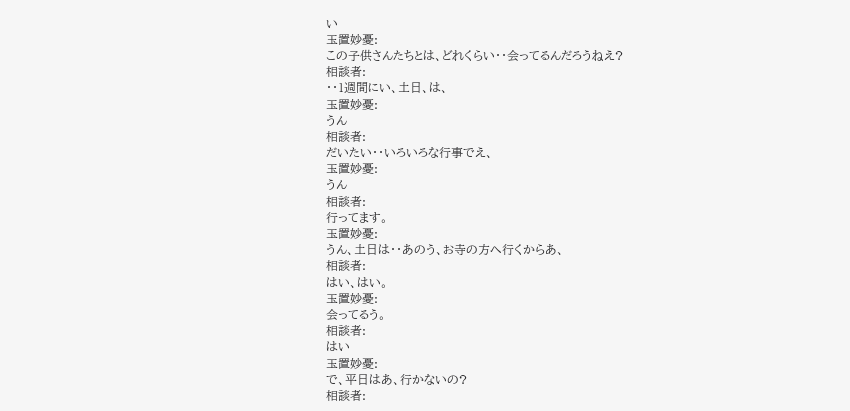い
玉置妙憂:
この子供さんたちとは、どれくらい・・会ってるんだろうねえ?
相談者:
・・1週間にい、土日、は、
玉置妙憂:
うん
相談者:
だいたい・・いろいろな行事でえ、
玉置妙憂:
うん
相談者:
行ってます。
玉置妙憂:
うん、土日は・・あのう、お寺の方へ行くからあ、
相談者:
はい、はい。
玉置妙憂:
会ってるう。
相談者:
はい
玉置妙憂:
で、平日はあ、行かないの?
相談者: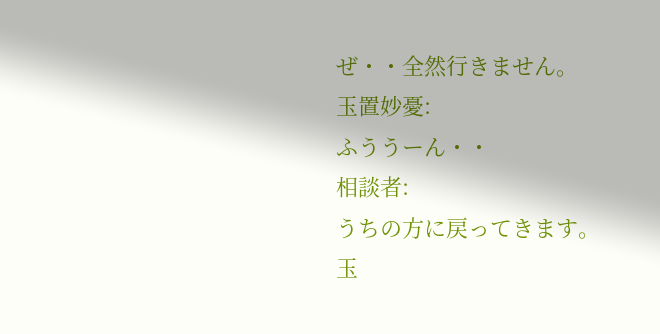ぜ・・全然行きません。
玉置妙憂:
ふううーん・・
相談者:
うちの方に戻ってきます。
玉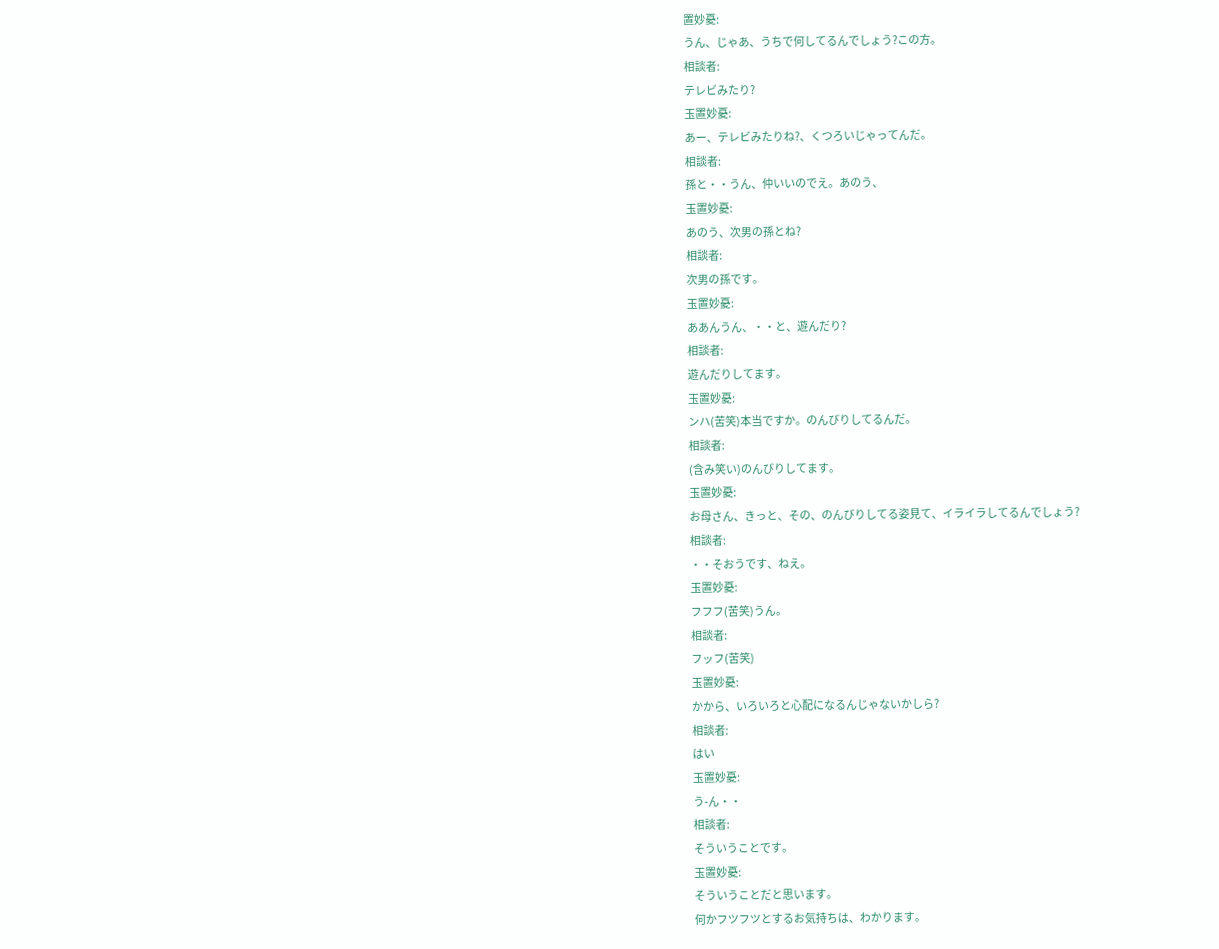置妙憂:
うん、じゃあ、うちで何してるんでしょう?この方。
相談者:
テレビみたり?
玉置妙憂:
あー、テレビみたりね?、くつろいじゃってんだ。
相談者:
孫と・・うん、仲いいのでえ。あのう、
玉置妙憂:
あのう、次男の孫とね?
相談者:
次男の孫です。
玉置妙憂:
ああんうん、・・と、遊んだり?
相談者:
遊んだりしてます。
玉置妙憂:
ンハ(苦笑)本当ですか。のんびりしてるんだ。
相談者:
(含み笑い)のんびりしてます。
玉置妙憂:
お母さん、きっと、その、のんびりしてる姿見て、イライラしてるんでしょう?
相談者:
・・そおうです、ねえ。
玉置妙憂:
フフフ(苦笑)うん。
相談者:
フッフ(苦笑)
玉置妙憂:
かから、いろいろと心配になるんじゃないかしら?
相談者:
はい
玉置妙憂:
う-ん・・
相談者:
そういうことです。
玉置妙憂:
そういうことだと思います。
何かフツフツとするお気持ちは、わかります。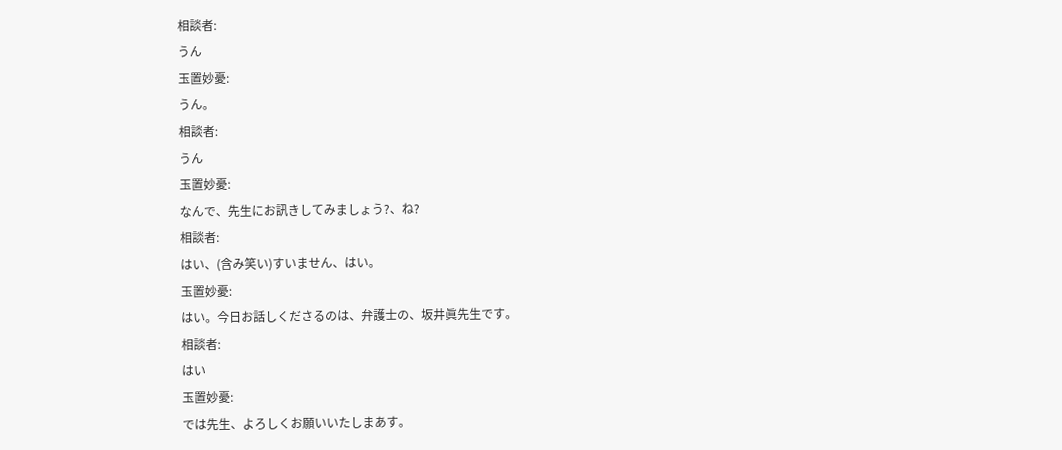相談者:
うん
玉置妙憂:
うん。
相談者:
うん
玉置妙憂:
なんで、先生にお訊きしてみましょう?、ね?
相談者:
はい、(含み笑い)すいません、はい。
玉置妙憂:
はい。今日お話しくださるのは、弁護士の、坂井眞先生です。
相談者:
はい
玉置妙憂:
では先生、よろしくお願いいたしまあす。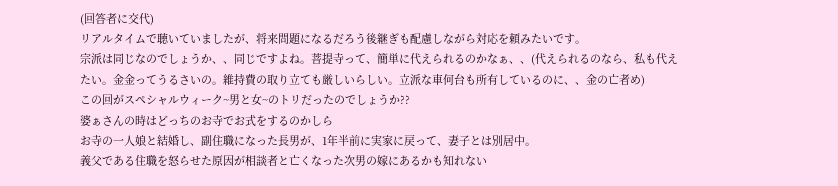(回答者に交代)
リアルタイムで聴いていましたが、将来問題になるだろう後継ぎも配慮しながら対応を頼みたいです。
宗派は同じなのでしょうか、、同じですよね。菩提寺って、簡単に代えられるのかなぁ、、(代えられるのなら、私も代えたい。金金ってうるさいの。維持費の取り立ても厳しいらしい。立派な車何台も所有しているのに、、金の亡者め)
この回がスペシャルウィーク~男と女~のトリだったのでしょうか??
婆ぁさんの時はどっちのお寺でお式をするのかしら
お寺の一人娘と結婚し、副住職になった長男が、1年半前に実家に戻って、妻子とは別居中。
義父である住職を怒らせた原因が相談者と亡くなった次男の嫁にあるかも知れない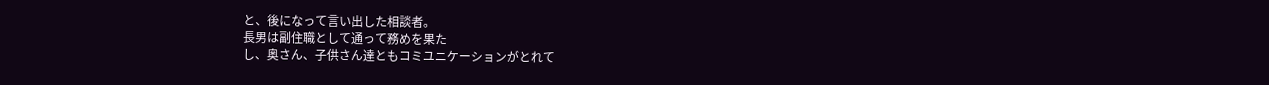と、後になって言い出した相談者。
長男は副住職として通って務めを果た
し、奥さん、子供さん達ともコミユニケーションがとれて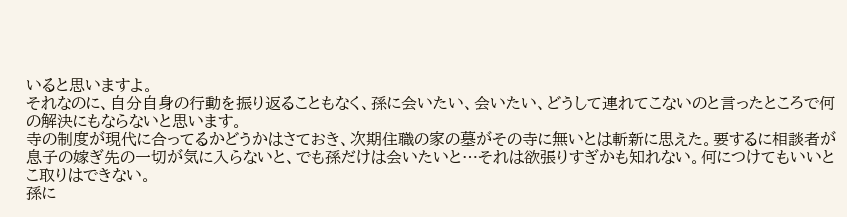いると思いますよ。
それなのに、自分自身の行動を振り返ることもなく、孫に会いたい、会いたい、どうして連れてこないのと言ったところで何の解決にもならないと思います。
寺の制度が現代に合ってるかどうかはさておき、次期住職の家の墓がその寺に無いとは斬新に思えた。要するに相談者が息子の嫁ぎ先の一切が気に入らないと、でも孫だけは会いたいと…それは欲張りすぎかも知れない。何につけてもいいとこ取りはできない。
孫に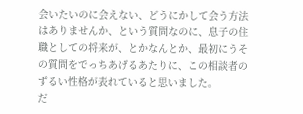会いたいのに会えない、どうにかして会う方法はありませんか、という質問なのに、息子の住職としての将来が、とかなんとか、最初にうその質問をでっちあげるあたりに、この相談者のずるい性格が表れていると思いました。
だ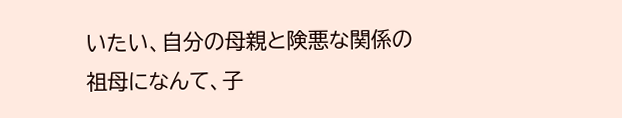いたい、自分の母親と険悪な関係の祖母になんて、子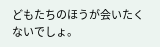どもたちのほうが会いたくないでしょ。